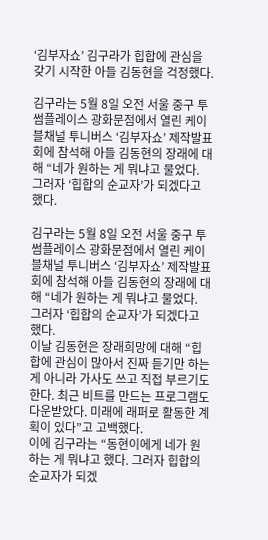‘김부자쇼’ 김구라가 힙합에 관심을 갖기 시작한 아들 김동현을 걱정했다.

김구라는 5월 8일 오전 서울 중구 투썸플레이스 광화문점에서 열린 케이블채널 투니버스 ‘김부자쇼’ 제작발표회에 참석해 아들 김동현의 장래에 대해 “네가 원하는 게 뭐냐고 물었다. 그러자 ‘힙합의 순교자’가 되겠다고 했다.

김구라는 5월 8일 오전 서울 중구 투썸플레이스 광화문점에서 열린 케이블채널 투니버스 ‘김부자쇼’ 제작발표회에 참석해 아들 김동현의 장래에 대해 “네가 원하는 게 뭐냐고 물었다. 그러자 ‘힙합의 순교자’가 되겠다고 했다.
이날 김동현은 장래희망에 대해 “힙합에 관심이 많아서 진짜 듣기만 하는 게 아니라 가사도 쓰고 직접 부르기도 한다. 최근 비트를 만드는 프로그램도 다운받았다. 미래에 래퍼로 활동한 계획이 있다”고 고백했다.
이에 김구라는 “동현이에게 네가 원하는 게 뭐냐고 했다. 그러자 힙합의 순교자가 되겠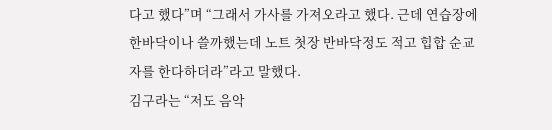다고 했다”며 “그래서 가사를 가져오라고 했다. 근데 연습장에 한바닥이나 쓸까했는데 노트 첫장 반바닥정도 적고 힙합 순교자를 한다하더라”라고 말했다.
김구라는 “저도 음악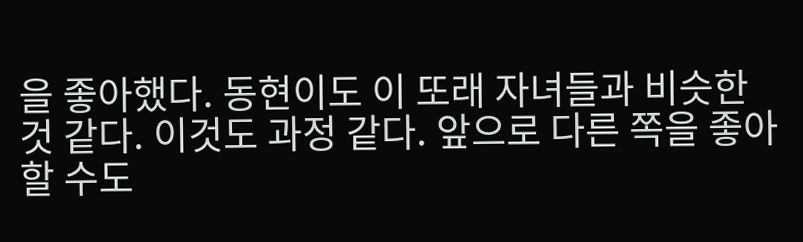을 좋아했다. 동현이도 이 또래 자녀들과 비슷한 것 같다. 이것도 과정 같다. 앞으로 다른 쪽을 좋아할 수도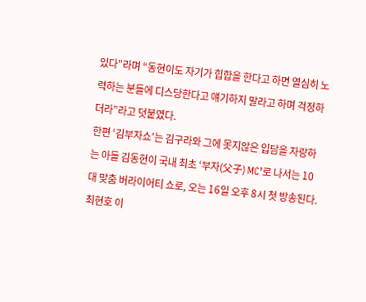있다”라며 “동현이도 자기가 힙합을 한다고 하면 열심히 노력하는 분들에 디스당한다고 얘기하지 말라고 하며 걱정하더라”라고 덧붙였다.
한편 ‘김부자쇼’는 김구라와 그에 못지않은 입담을 자랑하는 아들 김동현이 국내 최초 ‘부자(父子) MC’로 나서는 10대 맞춤 버라이어티 쇼로, 오는 16일 오후 8시 첫 방송된다.
최현호 이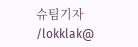슈팀기자 /lokklak@